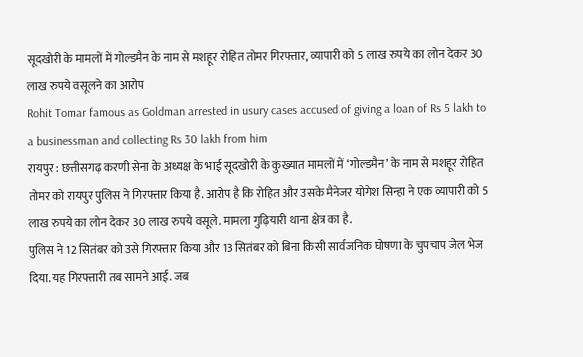सूदखोरी के मामलों में गोल्डमैन के नाम से मशहूर रोहित तोमर गिरफ्तार, व्यापारी को 5 लाख रुपये का लोन देकर 30 लाख रुपये वसूलने का आरोप
Rohit Tomar famous as Goldman arrested in usury cases accused of giving a loan of Rs 5 lakh to a businessman and collecting Rs 30 lakh from him
रायपुर : छत्तीसगढ़ करणी सेना के अध्यक्ष के भाई सूदखोरी के कुख्यात मामलों में ‘गोल्डमैन’ के नाम से मशहूर रोहित तोमर को रायपुर पुलिस ने गिरफ्तार किया है. आरोप है कि रोहित और उसके मैनेजर योगेश सिन्हा ने एक व्यापारी को 5 लाख रुपये का लोन देकर 30 लाख रुपये वसूले. मामला गुढ़ियारी थाना क्षेत्र का है.
पुलिस ने 12 सितंबर को उसे गिरफ्तार किया और 13 सितंबर को बिना किसी सार्वजनिक घोषणा के चुपचाप जेल भेज दिया. यह गिरफ्तारी तब सामने आई. जब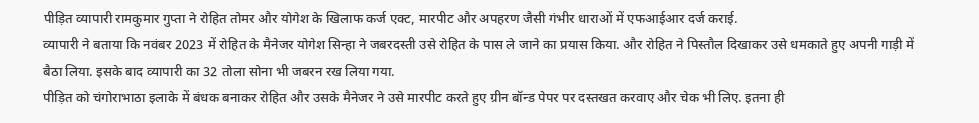पीड़ित व्यापारी रामकुमार गुप्ता ने रोहित तोमर और योगेश के खिलाफ कर्ज एक्ट, मारपीट और अपहरण जैसी गंभीर धाराओं में एफआईआर दर्ज कराई.
व्यापारी ने बताया कि नवंबर 2023 में रोहित के मैनेजर योगेश सिन्हा ने जबरदस्ती उसे रोहित के पास ले जाने का प्रयास किया. और रोहित ने पिस्तौल दिखाकर उसे धमकाते हुए अपनी गाड़ी में बैठा लिया. इसके बाद व्यापारी का 32 तोला सोना भी जबरन रख लिया गया.
पीड़ित को चंगोराभाठा इलाके में बंधक बनाकर रोहित और उसके मैनेजर ने उसे मारपीट करते हुए ग्रीन बॉन्ड पेपर पर दस्तखत करवाए और चेक भी लिए. इतना ही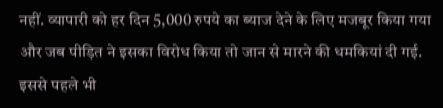नहीं. व्यापारी को हर दिन 5,000 रुपये का ब्याज देने के लिए मजबूर किया गया और जब पीड़ित ने इसका विरोध किया तो जान से मारने की धमकियां दी गई.
इससे पहले भी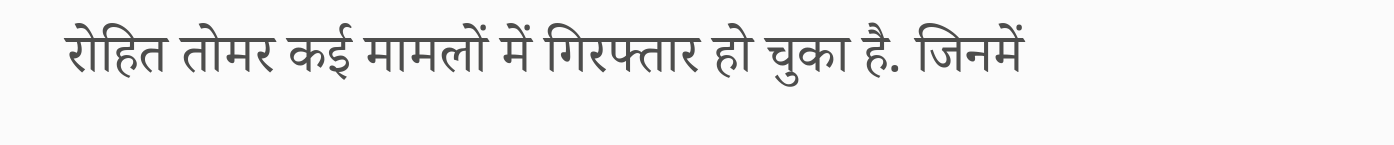रोहित तोमर कई मामलों में गिरफ्तार हो चुका है. जिनमें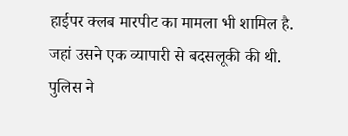हाईपर क्लब मारपीट का मामला भी शामिल है. जहां उसने एक व्यापारी से बदसलूकी की थी. पुलिस ने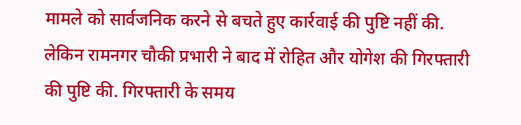मामले को सार्वजनिक करने से बचते हुए कार्रवाई की पुष्टि नहीं की. लेकिन रामनगर चौकी प्रभारी ने बाद में रोहित और योगेश की गिरफ्तारी की पुष्टि की. गिरफ्तारी के समय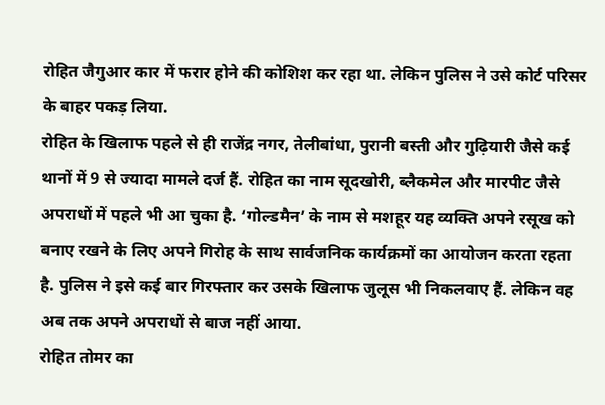रोहित जैगुआर कार में फरार होने की कोशिश कर रहा था. लेकिन पुलिस ने उसे कोर्ट परिसर के बाहर पकड़ लिया.
रोहित के खिलाफ पहले से ही राजेंद्र नगर, तेलीबांधा, पुरानी बस्ती और गुढ़ियारी जैसे कई थानों में 9 से ज्यादा मामले दर्ज हैं. रोहित का नाम सूदखोरी, ब्लैकमेल और मारपीट जैसे अपराधों में पहले भी आ चुका है. ‘गोल्डमैन’ के नाम से मशहूर यह व्यक्ति अपने रसूख को बनाए रखने के लिए अपने गिरोह के साथ सार्वजनिक कार्यक्रमों का आयोजन करता रहता है. पुलिस ने इसे कई बार गिरफ्तार कर उसके खिलाफ जुलूस भी निकलवाए हैं. लेकिन वह अब तक अपने अपराधों से बाज नहीं आया.
रोहित तोमर का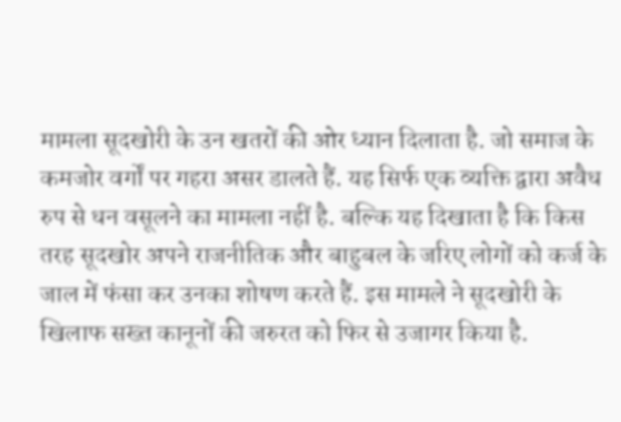मामला सूदखोरी के उन खतरों की ओर ध्यान दिलाता है. जो समाज के कमजोर वर्गों पर गहरा असर डालते हैं. यह सिर्फ एक व्यक्ति द्वारा अवैध रुप से धन वसूलने का मामला नहीं है. बल्कि यह दिखाता है कि किस तरह सूदखोर अपने राजनीतिक और बाहुबल के जरिए लोगों को कर्ज के जाल में फंसा कर उनका शोषण करते हैं. इस मामले ने सूदखोरी के खिलाफ सख्त कानूनों की जरुरत को फिर से उजागर किया है.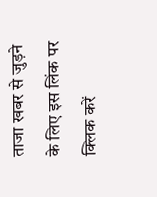ताजा खबर से जुड़ने के लिए इस लिंक पर क्लिक करें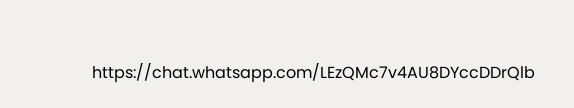https://chat.whatsapp.com/LEzQMc7v4AU8DYccDDrQlb